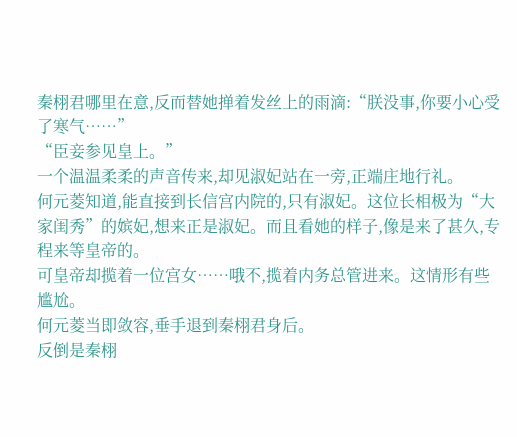秦栩君哪里在意,反而替她掸着发丝上的雨滴:“朕没事,你要小心受了寒气……”
“臣妾参见皇上。”
一个温温柔柔的声音传来,却见淑妃站在一旁,正端庄地行礼。
何元菱知道,能直接到长信宫内院的,只有淑妃。这位长相极为“大家闺秀”的嫔妃,想来正是淑妃。而且看她的样子,像是来了甚久,专程来等皇帝的。
可皇帝却揽着一位宫女……哦不,揽着内务总管进来。这情形有些尴尬。
何元菱当即敛容,垂手退到秦栩君身后。
反倒是秦栩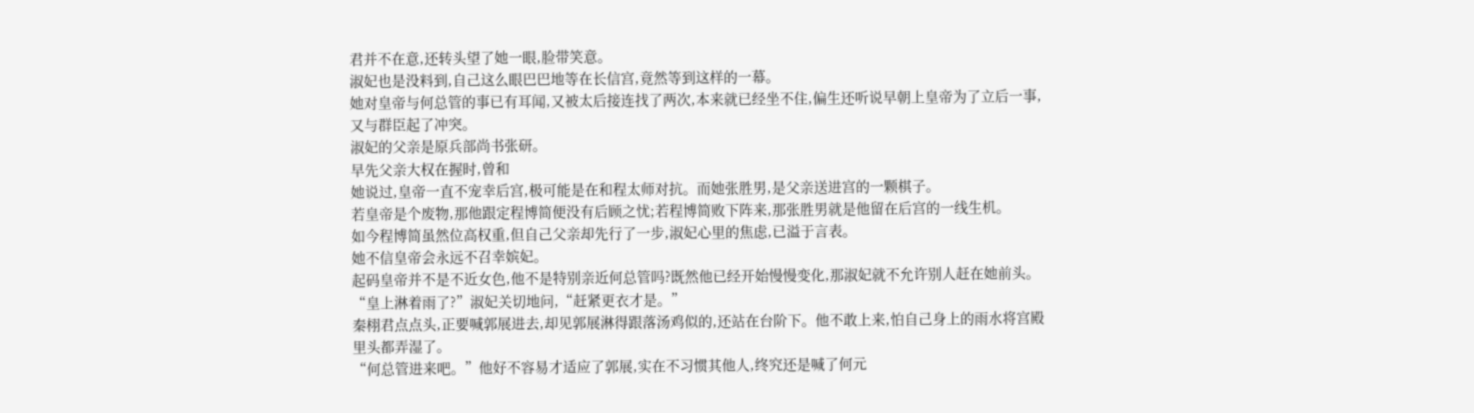君并不在意,还转头望了她一眼,脸带笑意。
淑妃也是没料到,自己这么眼巴巴地等在长信宫,竟然等到这样的一幕。
她对皇帝与何总管的事已有耳闻,又被太后接连找了两次,本来就已经坐不住,偏生还听说早朝上皇帝为了立后一事,又与群臣起了冲突。
淑妃的父亲是原兵部尚书张研。
早先父亲大权在握时,曾和
她说过,皇帝一直不宠幸后宫,极可能是在和程太师对抗。而她张胜男,是父亲送进宫的一颗棋子。
若皇帝是个废物,那他跟定程博简便没有后顾之忧;若程博简败下阵来,那张胜男就是他留在后宫的一线生机。
如今程博简虽然位高权重,但自己父亲却先行了一步,淑妃心里的焦虑,已溢于言表。
她不信皇帝会永远不召幸嫔妃。
起码皇帝并不是不近女色,他不是特别亲近何总管吗?既然他已经开始慢慢变化,那淑妃就不允许别人赶在她前头。
“皇上淋着雨了?”淑妃关切地问,“赶紧更衣才是。”
秦栩君点点头,正要喊郭展进去,却见郭展淋得跟落汤鸡似的,还站在台阶下。他不敢上来,怕自己身上的雨水将宫殿里头都弄湿了。
“何总管进来吧。”他好不容易才适应了郭展,实在不习惯其他人,终究还是喊了何元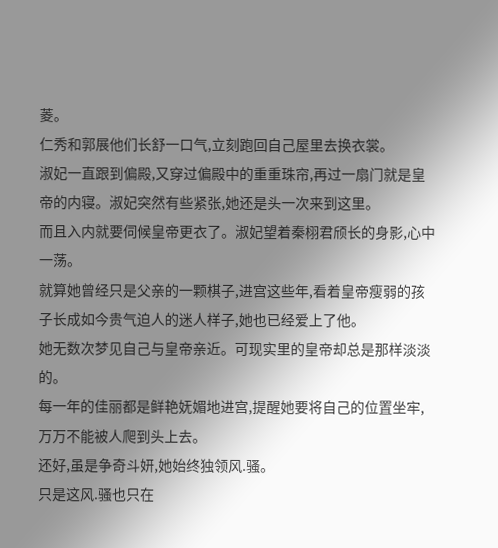菱。
仁秀和郭展他们长舒一口气,立刻跑回自己屋里去换衣裳。
淑妃一直跟到偏殿,又穿过偏殿中的重重珠帘,再过一扇门就是皇帝的内寝。淑妃突然有些紧张,她还是头一次来到这里。
而且入内就要伺候皇帝更衣了。淑妃望着秦栩君颀长的身影,心中一荡。
就算她曾经只是父亲的一颗棋子,进宫这些年,看着皇帝瘦弱的孩子长成如今贵气迫人的迷人样子,她也已经爱上了他。
她无数次梦见自己与皇帝亲近。可现实里的皇帝却总是那样淡淡的。
每一年的佳丽都是鲜艳妩媚地进宫,提醒她要将自己的位置坐牢,万万不能被人爬到头上去。
还好,虽是争奇斗妍,她始终独领风.骚。
只是这风.骚也只在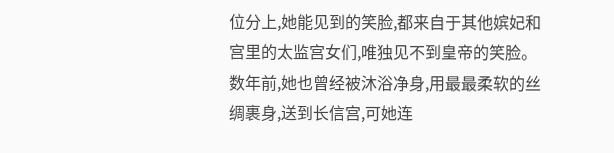位分上,她能见到的笑脸,都来自于其他嫔妃和宫里的太监宫女们,唯独见不到皇帝的笑脸。
数年前,她也曾经被沐浴净身,用最最柔软的丝绸裹身,送到长信宫,可她连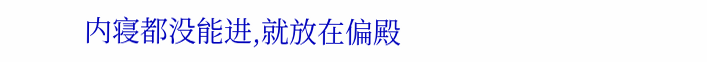内寝都没能进,就放在偏殿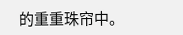的重重珠帘中。